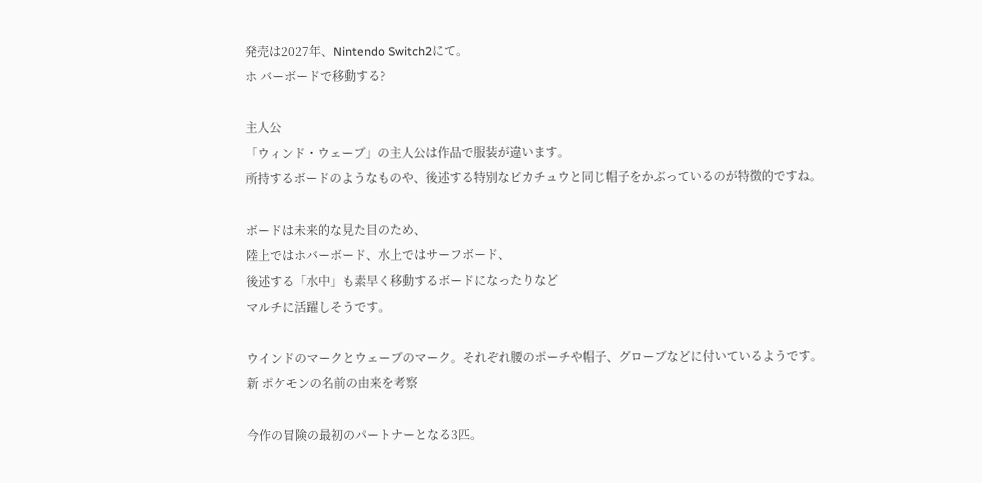発売は2027年、Nintendo Switch2にて。
ホ バーボードで移動する?

主人公
「ウィンド・ウェーブ」の主人公は作品で服装が違います。
所持するボードのようなものや、後述する特別なピカチュウと同じ帽子をかぶっているのが特徴的ですね。

ボードは未来的な見た目のため、
陸上ではホバーボード、水上ではサーフボード、
後述する「水中」も素早く移動するボードになったりなど
マルチに活躍しそうです。

ウインドのマークとウェーブのマーク。それぞれ腰のポーチや帽子、グローブなどに付いているようです。
新 ポケモンの名前の由来を考察

今作の冒険の最初のパートナーとなる3匹。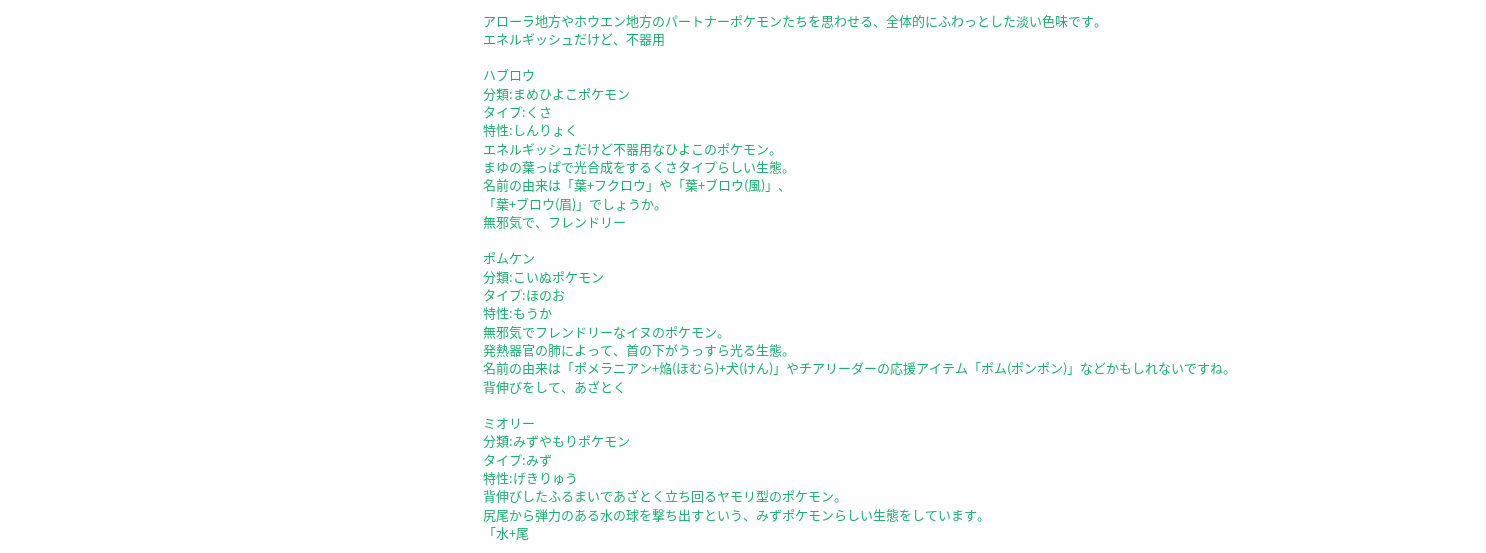アローラ地方やホウエン地方のパートナーポケモンたちを思わせる、全体的にふわっとした淡い色味です。
エネルギッシュだけど、不器用

ハブロウ
分類:まめひよこポケモン
タイプ:くさ
特性:しんりょく
エネルギッシュだけど不器用なひよこのポケモン。
まゆの葉っぱで光合成をするくさタイプらしい生態。
名前の由来は「葉+フクロウ」や「葉+ブロウ(風)」、
「葉+ブロウ(眉)」でしょうか。
無邪気で、フレンドリー

ポムケン
分類:こいぬポケモン
タイプ:ほのお
特性:もうか
無邪気でフレンドリーなイヌのポケモン。
発熱器官の肺によって、首の下がうっすら光る生態。
名前の由来は「ポメラニアン+焔(ほむら)+犬(けん)」やチアリーダーの応援アイテム「ポム(ポンポン)」などかもしれないですね。
背伸びをして、あざとく

ミオリー
分類:みずやもりポケモン
タイプ:みず
特性:げきりゅう
背伸びしたふるまいであざとく立ち回るヤモリ型のポケモン。
尻尾から弾力のある水の球を撃ち出すという、みずポケモンらしい生態をしています。
「水+尾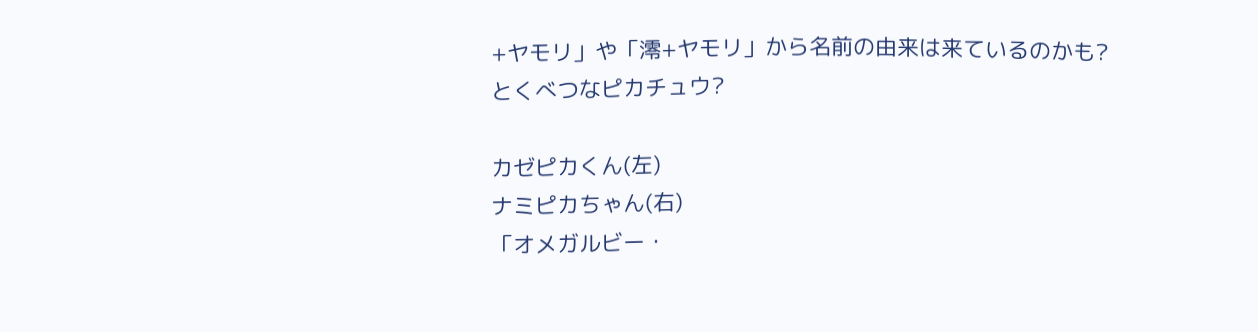+ヤモリ」や「澪+ヤモリ」から名前の由来は来ているのかも?
とくべつなピカチュウ?

カゼピカくん(左)
ナミピカちゃん(右)
「オメガルビー・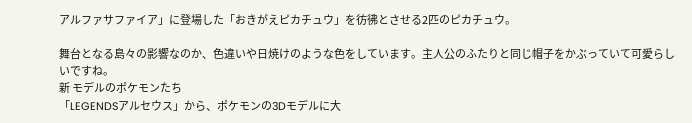アルファサファイア」に登場した「おきがえピカチュウ」を彷彿とさせる2匹のピカチュウ。

舞台となる島々の影響なのか、色違いや日焼けのような色をしています。主人公のふたりと同じ帽子をかぶっていて可愛らしいですね。
新 モデルのポケモンたち
「LEGENDSアルセウス」から、ポケモンの3Dモデルに大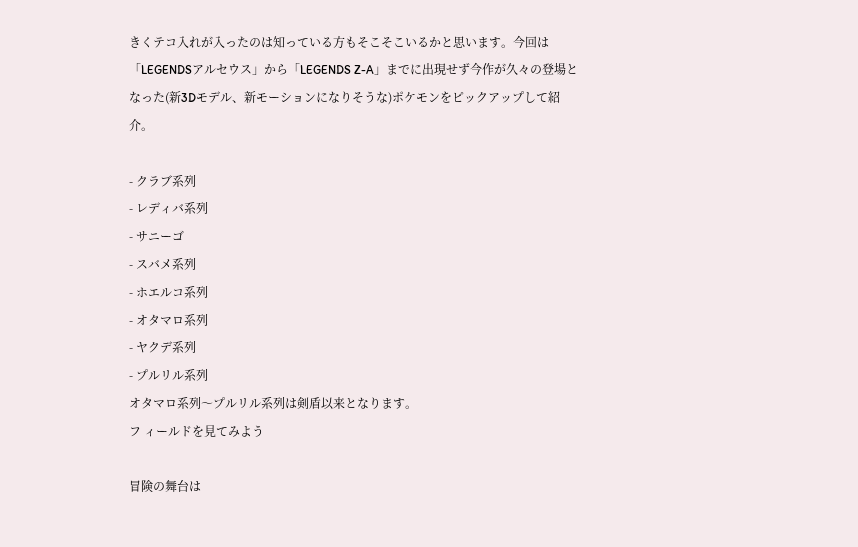きくテコ入れが入ったのは知っている方もそこそこいるかと思います。今回は「LEGENDSアルセウス」から「LEGENDS Z-A」までに出現せず今作が久々の登場となった(新3Dモデル、新モーションになりそうな)ポケモンをピックアップして紹介。

- クラブ系列
- レディバ系列
- サニーゴ
- スバメ系列
- ホエルコ系列
- オタマロ系列
- ヤクデ系列
- プルリル系列
オタマロ系列〜プルリル系列は剣盾以来となります。
フ ィールドを見てみよう

冒険の舞台は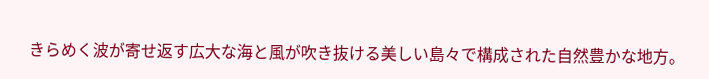きらめく波が寄せ返す広大な海と風が吹き抜ける美しい島々で構成された自然豊かな地方。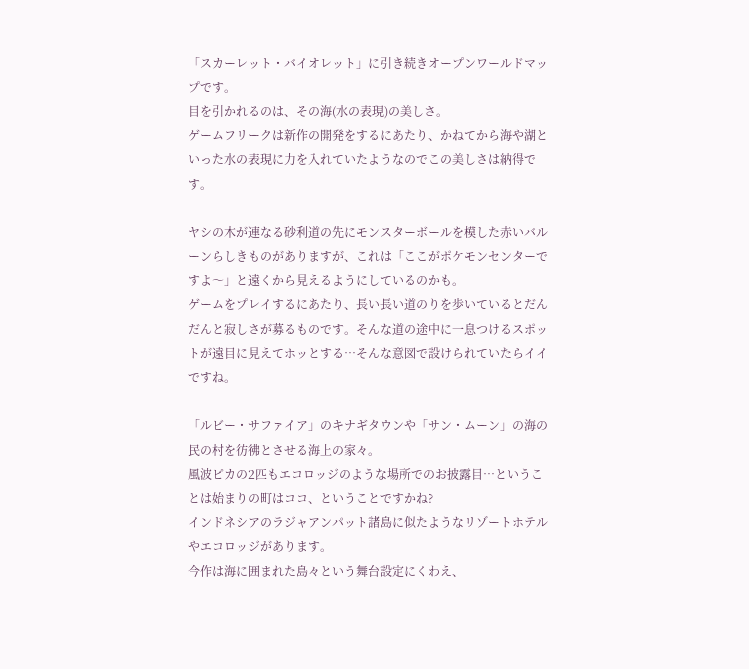「スカーレット・バイオレット」に引き続きオープンワールドマップです。
目を引かれるのは、その海(水の表現)の美しさ。
ゲームフリークは新作の開発をするにあたり、かねてから海や湖といった水の表現に力を入れていたようなのでこの美しさは納得です。

ヤシの木が連なる砂利道の先にモンスターボールを模した赤いバルーンらしきものがありますが、これは「ここがポケモンセンターですよ〜」と遠くから見えるようにしているのかも。
ゲームをプレイするにあたり、長い長い道のりを歩いているとだんだんと寂しさが募るものです。そんな道の途中に一息つけるスポットが遠目に見えてホッとする…そんな意図で設けられていたらイイですね。

「ルビー・サファイア」のキナギタウンや「サン・ムーン」の海の民の村を彷彿とさせる海上の家々。
風波ピカの2匹もエコロッジのような場所でのお披露目…ということは始まりの町はココ、ということですかね?
インドネシアのラジャアンパット諸島に似たようなリゾートホテルやエコロッジがあります。
今作は海に囲まれた島々という舞台設定にくわえ、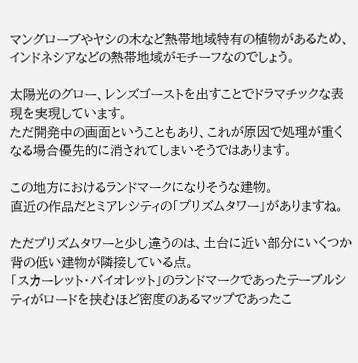マングローブやヤシの木など熱帯地域特有の植物があるため、インドネシアなどの熱帯地域がモチーフなのでしょう。

太陽光のグロー、レンズゴーストを出すことでドラマチックな表現を実現しています。
ただ開発中の画面ということもあり、これが原因で処理が重くなる場合優先的に消されてしまいそうではあります。

この地方におけるランドマークになりそうな建物。
直近の作品だとミアレシティの「プリズムタワー」がありますね。

ただプリズムタワーと少し違うのは、土台に近い部分にいくつか背の低い建物が隣接している点。
「スカーレット・バイオレット」のランドマークであったテーブルシティがロードを挟むほど密度のあるマップであったこ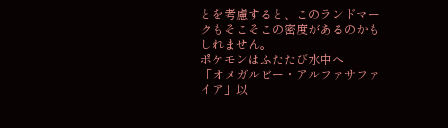とを考慮すると、このランドマークもそこそこの密度があるのかもしれません。
ポケモンはふたたび水中へ
「オメガルビー・アルファサファイア」以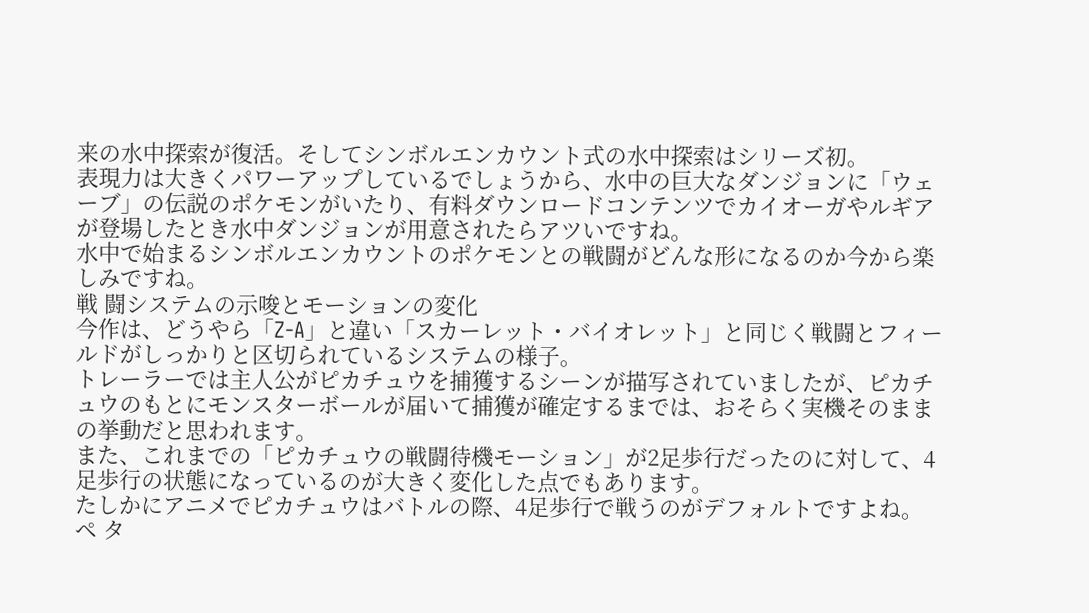来の水中探索が復活。そしてシンボルエンカウント式の水中探索はシリーズ初。
表現力は大きくパワーアップしているでしょうから、水中の巨大なダンジョンに「ウェーブ」の伝説のポケモンがいたり、有料ダウンロードコンテンツでカイオーガやルギアが登場したとき水中ダンジョンが用意されたらアツいですね。
水中で始まるシンボルエンカウントのポケモンとの戦闘がどんな形になるのか今から楽しみですね。
戦 闘システムの示唆とモーションの変化
今作は、どうやら「Z-A」と違い「スカーレット・バイオレット」と同じく戦闘とフィールドがしっかりと区切られているシステムの様子。
トレーラーでは主人公がピカチュウを捕獲するシーンが描写されていましたが、ピカチュウのもとにモンスターボールが届いて捕獲が確定するまでは、おそらく実機そのままの挙動だと思われます。
また、これまでの「ピカチュウの戦闘待機モーション」が2足歩行だったのに対して、4足歩行の状態になっているのが大きく変化した点でもあります。
たしかにアニメでピカチュウはバトルの際、4足歩行で戦うのがデフォルトですよね。
ペ タ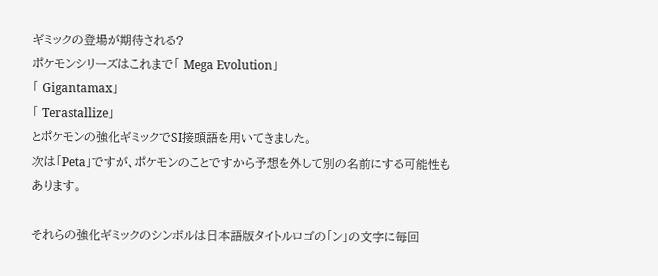ギミックの登場が期待される?
ポケモンシリーズはこれまで「 Mega Evolution」
「 Gigantamax」
「 Terastallize」
とポケモンの強化ギミックでSI接頭語を用いてきました。
次は「Peta」ですが、ポケモンのことですから予想を外して別の名前にする可能性もあります。

それらの強化ギミックのシンボルは日本語版タイトルロゴの「ン」の文字に毎回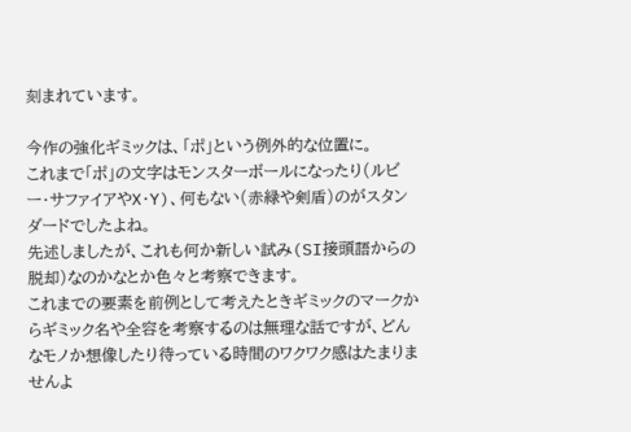刻まれています。

今作の強化ギミックは、「ポ」という例外的な位置に。
これまで「ポ」の文字はモンスターボールになったり(ルビー・サファイアやX・Y)、何もない(赤緑や剣盾)のがスタンダードでしたよね。
先述しましたが、これも何か新しい試み(SI接頭語からの脱却)なのかなとか色々と考察できます。
これまでの要素を前例として考えたときギミックのマークからギミック名や全容を考察するのは無理な話ですが、どんなモノか想像したり待っている時間のワクワク感はたまりませんよ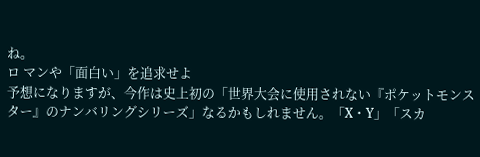ね。
ロ マンや「面白い」を追求せよ
予想になりますが、今作は史上初の「世界大会に使用されない『ポケットモンスター』のナンバリングシリーズ」なるかもしれません。「X・Y」「スカ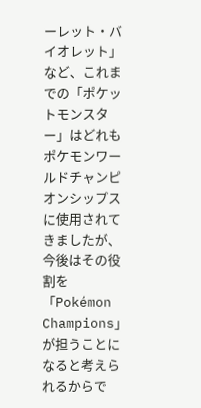ーレット・バイオレット」など、これまでの「ポケットモンスター」はどれもポケモンワールドチャンピオンシップスに使用されてきましたが、今後はその役割を「Pokémon Champions」が担うことになると考えられるからで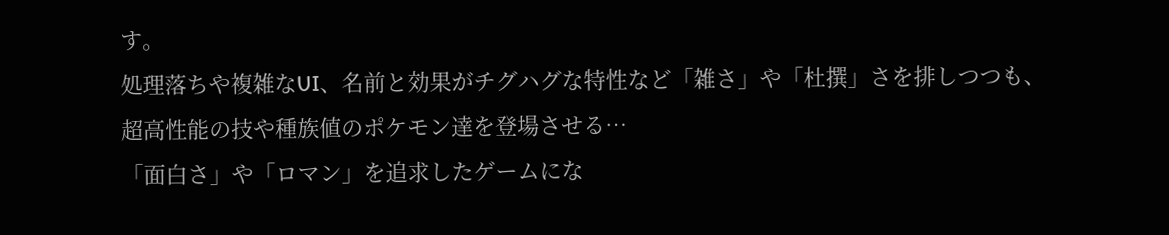す。
処理落ちや複雑なUI、名前と効果がチグハグな特性など「雑さ」や「杜撰」さを排しつつも、超高性能の技や種族値のポケモン達を登場させる…
「面白さ」や「ロマン」を追求したゲームにな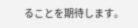ることを期待します。